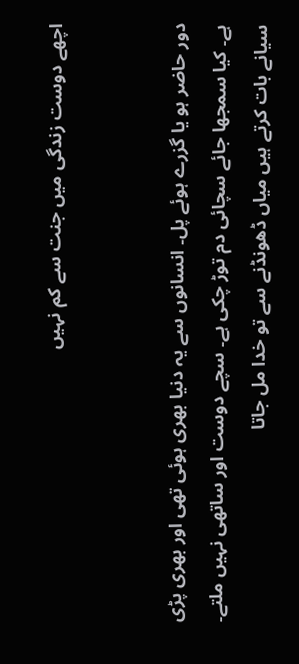اچھے دوست زندگی میں جنت سے کم نہیں


دور حاضر ہو یا گزرے ہوئے پل۔ انسانوں سے یہ دنیا بھری ہوئی تھی اور بھری پڑی ہے۔ کیا سمجھا جائے سچائی دم توڑ چکی ہے۔ سچے دوست اور ساتھی نہیں ملتے۔ سیانے بات کرتے ہیں میاں ڈھونڈنے سے تو خدا مل جاتا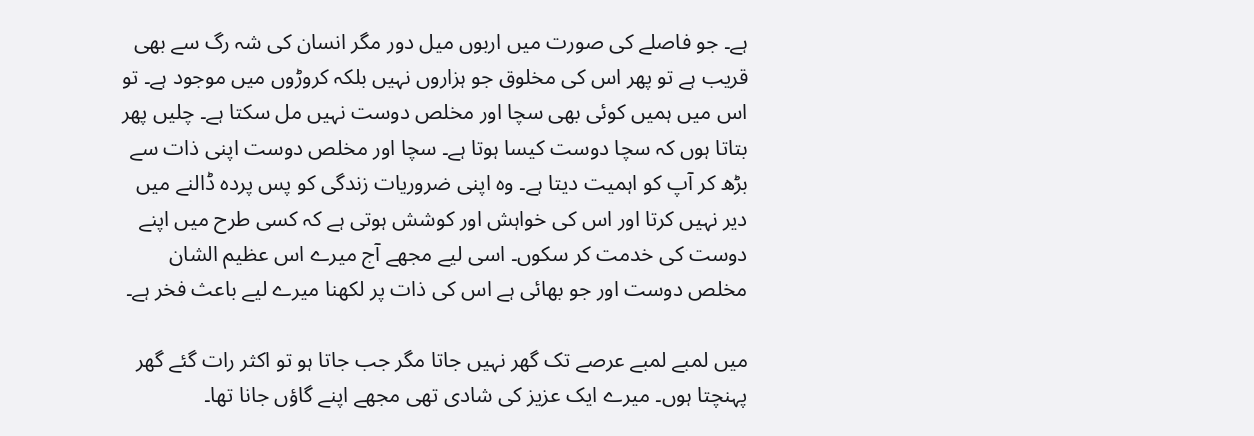ہے۔ جو فاصلے کی صورت میں اربوں میل دور مگر انسان کی شہ رگ سے بھی قریب ہے تو پھر اس کی مخلوق جو ہزاروں نہیں بلکہ کروڑوں میں موجود ہے۔ تو اس میں ہمیں کوئی بھی سچا اور مخلص دوست نہیں مل سکتا ہے۔ چلیں پھر بتاتا ہوں کہ سچا دوست کیسا ہوتا ہے۔ سچا اور مخلص دوست اپنی ذات سے بڑھ کر آپ کو اہمیت دیتا ہے۔ وہ اپنی ضروریات زندگی کو پس پردہ ڈالنے میں دیر نہیں کرتا اور اس کی خواہش اور کوشش ہوتی ہے کہ کسی طرح میں اپنے دوست کی خدمت کر سکوں۔ اسی لیے مجھے آج میرے اس عظیم الشان مخلص دوست اور جو بھائی ہے اس کی ذات پر لکھنا میرے لیے باعث فخر ہے۔

میں لمبے لمبے عرصے تک گھر نہیں جاتا مگر جب جاتا ہو تو اکثر رات گئے گھر پہنچتا ہوں۔ میرے ایک عزیز کی شادی تھی مجھے اپنے گاؤں جانا تھا۔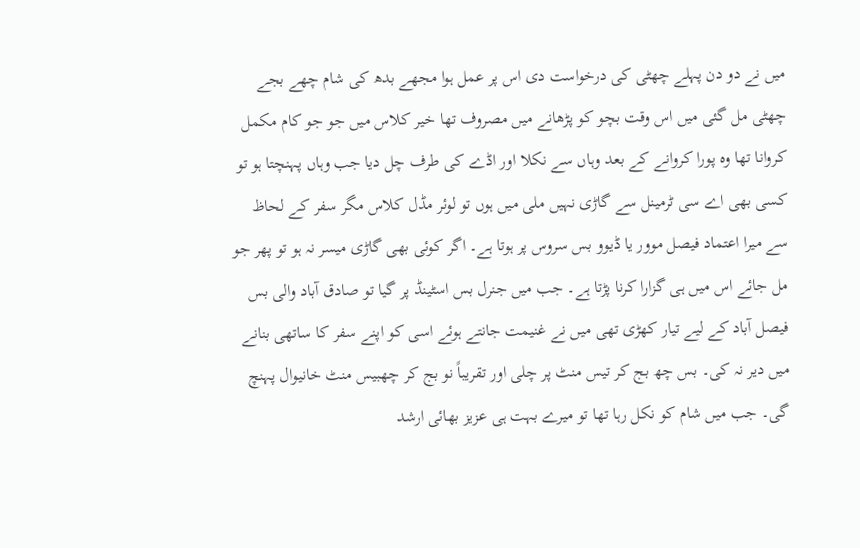میں نے دو دن پہلے چھٹی کی درخواست دی اس پر عمل ہوا مجھے بدھ کی شام چھے بجے چھٹی مل گئی میں اس وقت بچو کو پڑھانے میں مصروف تھا خیر کلاس میں جو جو کام مکمل کروانا تھا وہ پورا کروانے کے بعد وہاں سے نکلا اور اڈے کی طرف چل دیا جب وہاں پہنچتا ہو تو کسی بھی اے سی ٹرمینل سے گاڑی نہیں ملی میں ہوں تو لوئر مڈل کلاس مگر سفر کے لحاظ سے میرا اعتماد فیصل موور یا ڈیوو بس سروس پر ہوتا ہے۔ اگر کوئی بھی گاڑی میسر نہ ہو تو پھر جو مل جائے اس میں ہی گزارا کرنا پڑتا ہے۔ جب میں جنرل بس اسٹینڈ پر گیا تو صادق آباد والی بس فیصل آباد کے لیے تیار کھڑی تھی میں نے غنیمت جانتے ہوئے اسی کو اپنے سفر کا ساتھی بنانے میں دیر نہ کی۔ بس چھ بج کر تیس منٹ پر چلی اور تقریباً نو بج کر چھبیس منٹ خانیوال پہنچ گی۔ جب میں شام کو نکل رہا تھا تو میرے بہت ہی عزیز بھائی ارشد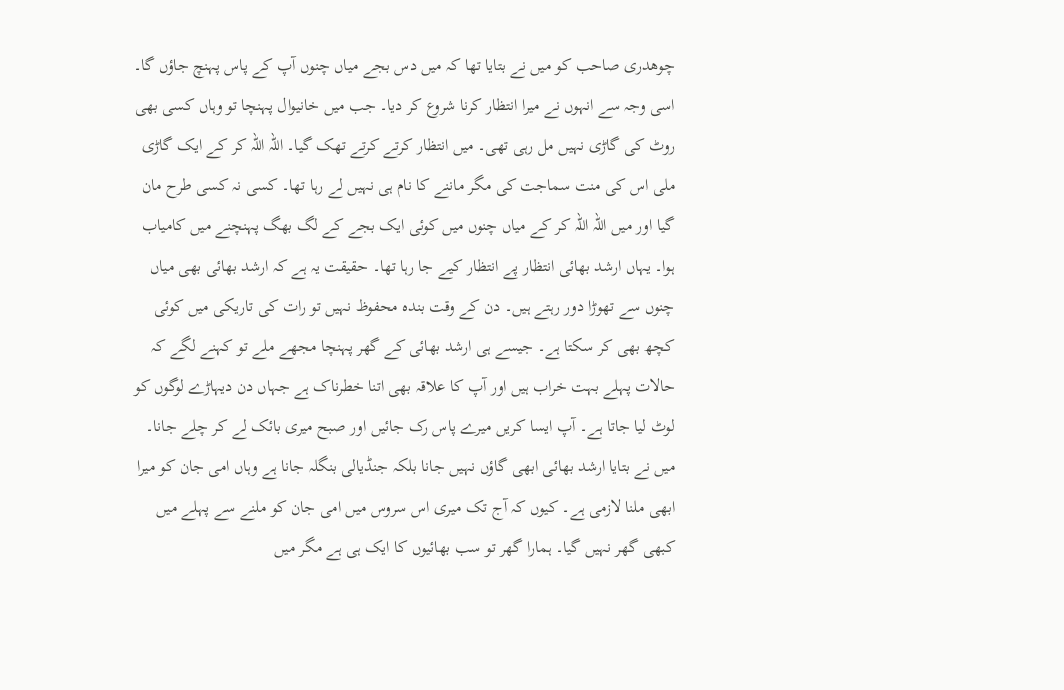چوھدری صاحب کو میں نے بتایا تھا کہ میں دس بجے میاں چنوں آپ کے پاس پہنچ جاؤں گا۔ اسی وجہ سے انہوں نے میرا انتظار کرنا شروع کر دیا۔ جب میں خانیوال پہنچا تو وہاں کسی بھی روٹ کی گاڑی نہیں مل رہی تھی۔ میں انتظار کرتے کرتے تھک گیا۔ اللہ اللہ کر کے ایک گاڑی ملی اس کی منت سماجت کی مگر ماننے کا نام ہی نہیں لے رہا تھا۔ کسی نہ کسی طرح مان گیا اور میں اللہ اللہ کر کے میاں چنوں میں کوئی ایک بجے کے لگ بھگ پہنچنے میں کامیاب ہوا۔ یہاں ارشد بھائی انتظار پے انتظار کیے جا رہا تھا۔ حقیقت یہ ہے کہ ارشد بھائی بھی میاں چنوں سے تھوڑا دور رہتے ہیں۔ دن کے وقت بندہ محفوظ نہیں تو رات کی تاریکی میں کوئی کچھ بھی کر سکتا ہے۔ جیسے ہی ارشد بھائی کے گھر پہنچا مجھے ملے تو کہنے لگے کہ حالات پہلے بہت خراب ہیں اور آپ کا علاقہ بھی اتنا خطرناک ہے جہاں دن دیہاڑے لوگوں کو لوٹ لیا جاتا ہے۔ آپ ایسا کریں میرے پاس رک جائیں اور صبح میری بائک لے کر چلے جانا۔ میں نے بتایا ارشد بھائی ابھی گاؤں نہیں جانا بلکہ جنڈیالی بنگلہ جانا ہے وہاں امی جان کو میرا ابھی ملنا لازمی ہے۔ کیوں کہ آج تک میری اس سروس میں امی جان کو ملنے سے پہلے میں کبھی گھر نہیں گیا۔ ہمارا گھر تو سب بھائیوں کا ایک ہی ہے مگر میں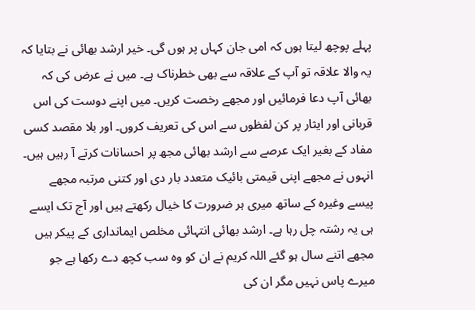پہلے پوچھ لیتا ہوں کہ امی جان کہاں پر ہوں گی۔ خیر ارشد بھائی نے بتایا کہ یہ والا علاقہ تو آپ کے علاقہ سے بھی خطرناک ہے۔ میں نے عرض کی کہ بھائی آپ دعا فرمائیں اور مجھے رخصت کریں۔ میں اپنے دوست کی اس قربانی اور ایثار پر کن لفظوں سے اس کی تعریف کروں۔ اور بلا مقصد کسی مفاد کے بغیر ایک عرصے سے ارشد بھائی مجھ پر احسانات کرتے آ رہیں ہیں۔ انہوں نے مجھے اپنی قیمتی بائیک متعدد بار دی اور کتنی مرتبہ مجھے پیسے وغیرہ کے ساتھ میری ہر ضرورت کا خیال رکھتے ہیں اور آج تک ایسے ہی یہ رشتہ چل رہا ہے۔ ارشد بھائی انتہائی مخلص ایمانداری کے پیکر ہیں مجھے اتنے سال ہو گئے اللہ کریم نے ان کو وہ سب کچھ دے رکھا ہے جو میرے پاس نہیں مگر ان کی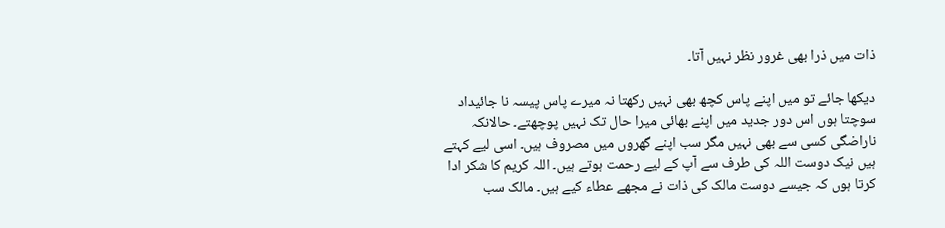ذات میں ذرا بھی غرور نظر نہیں آتا۔

دیکھا جائے تو میں اپنے پاس کچھ بھی نہیں رکھتا نہ میرے پاس پیسہ نا جائیداد سوچتا ہوں اس دور جدید میں اپنے بھائی میرا حال تک نہیں پوچھتے۔ حالانکہ ناراضگی کسی سے بھی نہیں مگر سب اپنے گھروں میں مصروف ہیں۔ اسی لیے کہتے ہیں نیک دوست اللہ کی طرف سے آپ کے لیے رحمت ہوتے ہیں۔ اللہ کریم کا شکر ادا کرتا ہوں کہ جیسے دوست مالک کی ذات نے مجھے عطاء کیے ہیں۔ مالک سب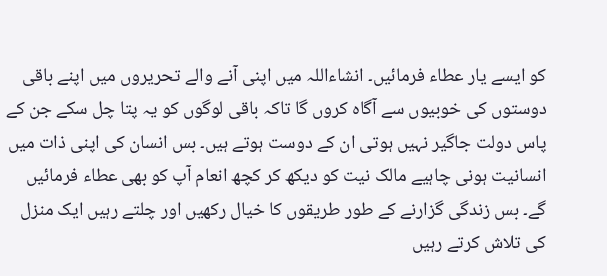کو ایسے یار عطاء فرمائیں۔ انشاءاللہ میں اپنی آنے والے تحریروں میں اپنے باقی دوستوں کی خوبیوں سے آگاہ کروں گا تاکہ باقی لوگوں کو یہ پتا چل سکے جن کے پاس دولت جاگیر نہیں ہوتی ان کے دوست ہوتے ہیں۔ بس انسان کی اپنی ذات میں انسانیت ہونی چاہیے مالک نیت کو دیکھ کر کچھ انعام آپ کو بھی عطاء فرمائیں گے۔ بس زندگی گزارنے کے طور طریقوں کا خیال رکھیں اور چلتے رہیں ایک منزل کی تلاش کرتے رہیں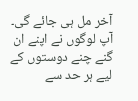آخر مل ہی جائے گی۔ آپ لوگوں نے اپنے ان گنے چنے دوستوں کے لیے ہر حد سے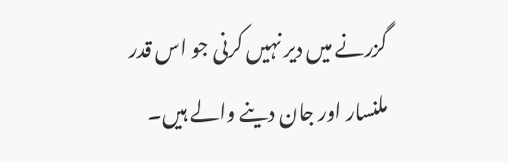گزرنے میں دیر نہیں کرنی جو اس قدر ملنسار اور جان دینے والے ہیں۔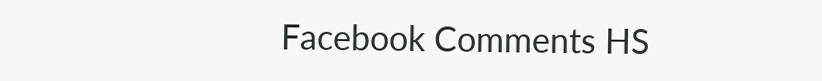Facebook Comments HS